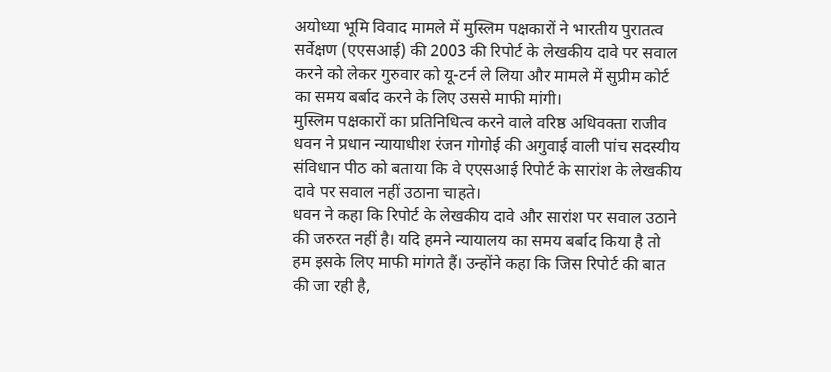अयोध्या भूमि विवाद मामले में मुस्लिम पक्षकारों ने भारतीय पुरातत्व सर्वेक्षण (एएसआई) की 2003 की रिपोर्ट के लेखकीय दावे पर सवाल करने को लेकर गुरुवार को यू-टर्न ले लिया और मामले में सुप्रीम कोर्ट का समय बर्बाद करने के लिए उससे माफी मांगी।
मुस्लिम पक्षकारों का प्रतिनिधित्व करने वाले वरिष्ठ अधिवक्ता राजीव धवन ने प्रधान न्यायाधीश रंजन गोगोई की अगुवाई वाली पांच सदस्यीय संविधान पीठ को बताया कि वे एएसआई रिपोर्ट के सारांश के लेखकीय दावे पर सवाल नहीं उठाना चाहते।
धवन ने कहा कि रिपोर्ट के लेखकीय दावे और सारांश पर सवाल उठाने की जरुरत नहीं है। यदि हमने न्यायालय का समय बर्बाद किया है तो हम इसके लिए माफी मांगते हैं। उन्होंने कहा कि जिस रिपोर्ट की बात की जा रही है,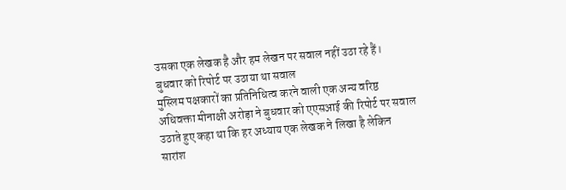उसका एक लेखक है और हम लेखन पर सवाल नहीं उठा रहे हैं।
बुधवार को रिपोर्ट पर उठाया था सवाल
मुस्लिम पक्षकारों का प्रतिनिधित्व करने वाली एक अन्य वरिष्ठ अधिवक्ता मीनाक्षी अरोड़ा ने बुधवार को एएसआई की रिपोर्ट पर सवाल उठाते हुए कहा था कि हर अध्याय एक लेखक ने लिखा है लेकिन सारांश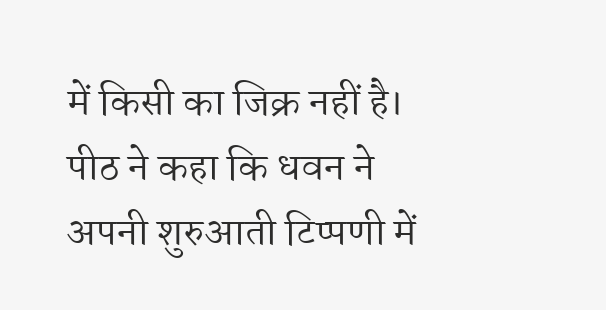में किसी का जिक्र नहीं है।
पीठ ने कहा कि धवन ने अपनी शुरुआती टिप्पणी में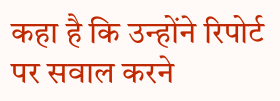कहा है कि उन्होंने रिपोर्ट पर सवाल करने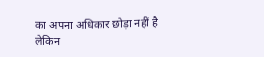का अपना अधिकार छोड़ा नहीं है लेकिन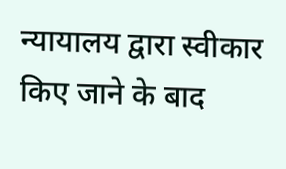न्यायालय द्वारा स्वीकार किए जाने के बाद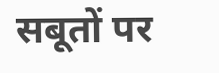सबूतों पर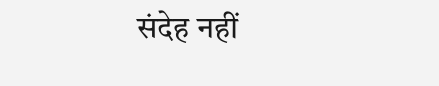संदेह नहीं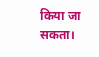किया जा सकता।